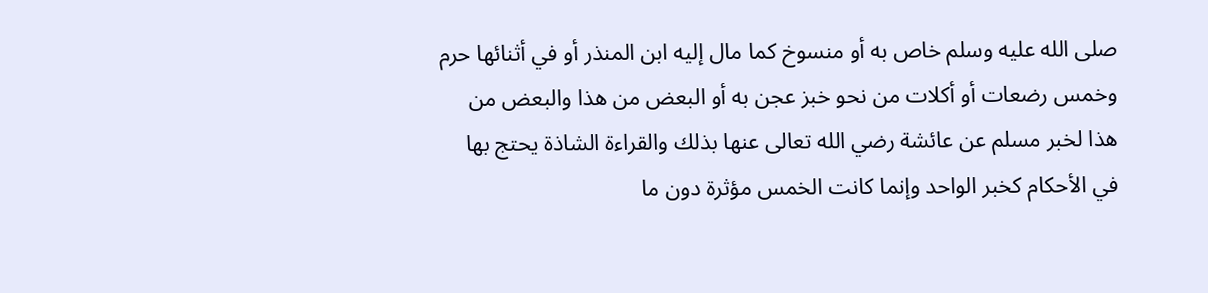صلى الله عليه وسلم خاص به أو منسوخ كما مال إليه ابن المنذر أو في أثنائها حرم وخمس رضعات أو أكلات من نحو خبز عجن به أو البعض من هذا والبعض من هذا لخبر مسلم عن عائشة رضي الله تعالى عنها بذلك والقراءة الشاذة يحتج بها في الأحكام كخبر الواحد وإنما كانت الخمس مؤثرة دون ما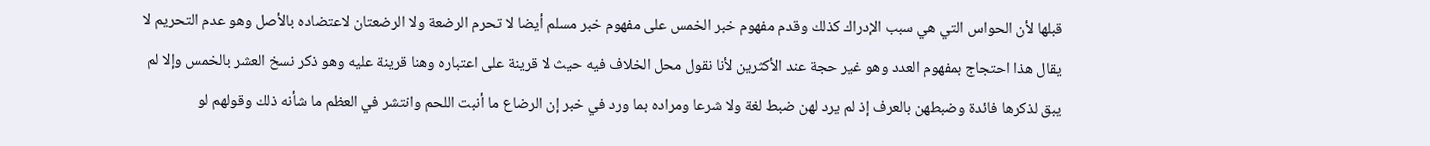قبلها لأن الحواس التي هي سبب الإدراك كذلك وقدم مفهوم خبر الخمس على مفهوم خبر مسلم أيضا لا تحرم الرضعة ولا الرضعتان لاعتضاده بالأصل وهو عدم التحريم لا يقال هذا احتجاج بمفهوم العدد وهو غير حجة عند الأكثرين لأنا نقول محل الخلاف فيه حيث لا قرينة على اعتباره وهنا قرينة عليه وهو ذكر نسخ العشر بالخمس وإلا لم يبق لذكرها فائدة وضبطهن بالعرف إذ لم يرد لهن ضبط لغة ولا شرعا ومراده بما ورد في خبر إن الرضاع ما أنبت اللحم وانتشر في العظم ما شأنه ذلك وقولهم لو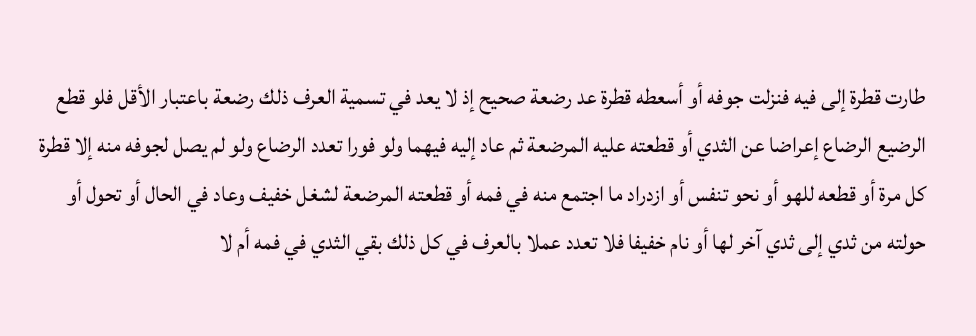طارت قطرة إلى فيه فنزلت جوفه أو أسعطه قطرة عد رضعة صحيح إذ لا يعد في تسمية العرف ذلك رضعة باعتبار الأقل فلو قطع الرضيع الرضاع إعراضا عن الثدي أو قطعته عليه المرضعة ثم عاد إليه فيهما ولو فورا تعدد الرضاع ولو لم يصل لجوفه منه إلا قطرة كل مرة أو قطعه للهو أو نحو تنفس أو ازدراد ما اجتمع منه في فمه أو قطعته المرضعة لشغل خفيف وعاد في الحال أو تحول أو حولته من ثدي إلى ثدي آخر لها أو نام خفيفا فلا تعدد عملا بالعرف في كل ذلك بقي الثدي في فمه أم لا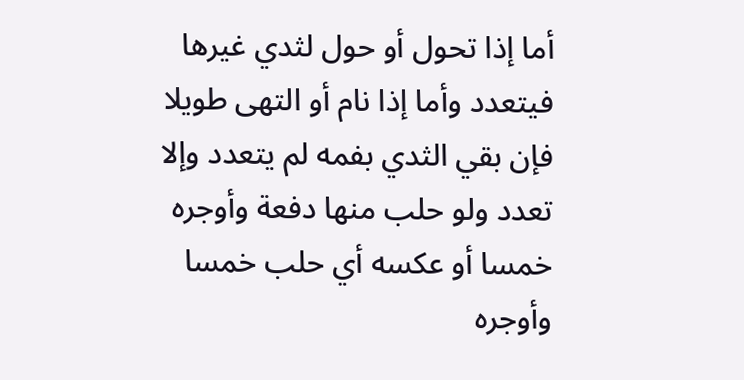أما إذا تحول أو حول لثدي غيرها فيتعدد وأما إذا نام أو التهى طويلا فإن بقي الثدي بفمه لم يتعدد وإلا تعدد ولو حلب منها دفعة وأوجره خمسا أو عكسه أي حلب خمسا وأوجره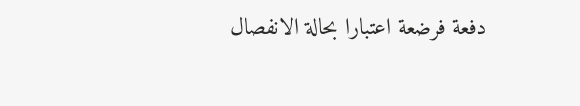دفعة فرضعة اعتبارا بحالة الانفصال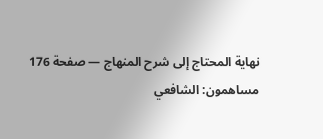نهاية المحتاج إلى شرح المنهاج — صفحة 176
مساهمون: الشافعي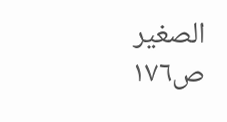الصغير
ص١٧٦